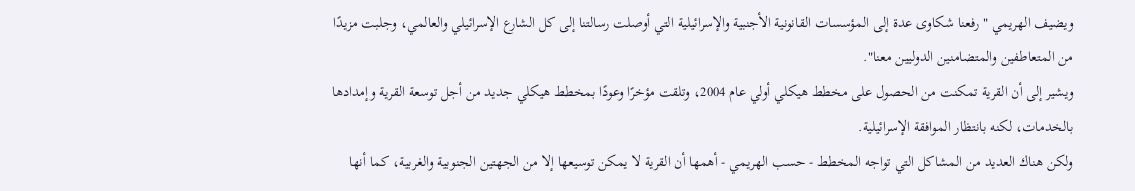ويضيف الهريمي " رفعنا شكاوى عدة إلى المؤسسات القانونية الأجنبية والإسرائيلية التي أوصلت رسالتنا إلى كل الشارع الإسرائيلي والعالمي، وجلبت مزيدًا من المتعاطفين والمتضامنين الدوليين معنا".
ويشير إلى أن القرية تمكنت من الحصول على مخطط هيكلي أولي عام 2004، وتلقت مؤخرًا وعودًا بمخطط هيكلي جديد من أجل توسعة القرية وإمدادها بالخدمات، لكنه بانتظار الموافقة الإسرائيلية.
ولكن هناك العديد من المشاكل التي تواجه المخطط - حسب الهريمي - أهمها أن القرية لا يمكن توسيعها إلا من الجهتين الجنوبية والغربية، كما أنها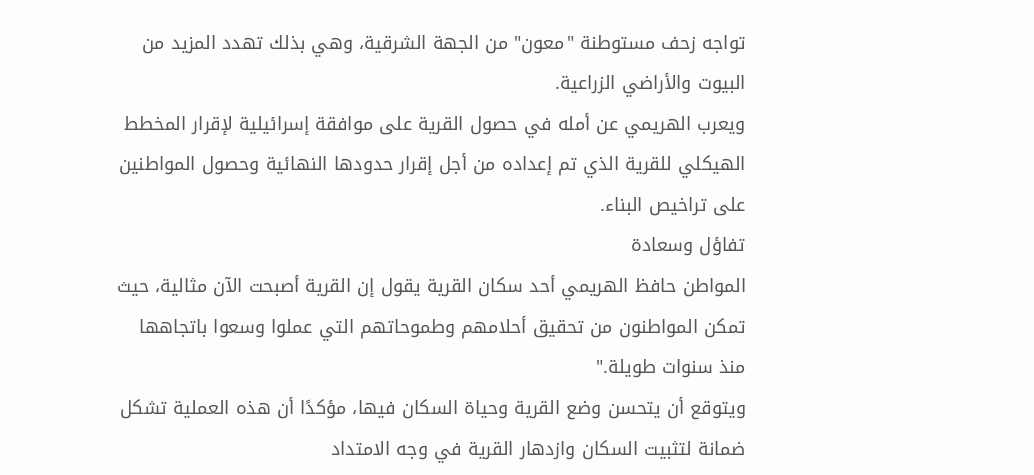تواجه زحف مستوطنة "معون" من الجهة الشرقية، وهي بذلك تهدد المزيد من البيوت والأراضي الزراعية.
ويعرب الهريمي عن أمله في حصول القرية على موافقة إسرائيلية لإقرار المخطط الهيكلي للقرية الذي تم إعداده من أجل إقرار حدودها النهائية وحصول المواطنين على تراخيص البناء.
تفاؤل وسعادة
المواطن حافظ الهريمي أحد سكان القرية يقول إن القرية أصبحت الآن مثالية، حيث تمكن المواطنون من تحقيق أحلامهم وطموحاتهم التي عملوا وسعوا باتجاهها منذ سنوات طويلة."
ويتوقع أن يتحسن وضع القرية وحياة السكان فيها، مؤكدًا أن هذه العملية تشكل ضمانة لتثبيت السكان وازدهار القرية في وجه الامتداد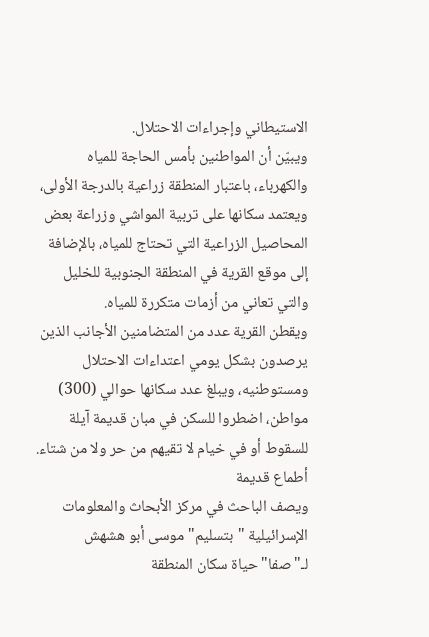الاستيطاني وإجراءات الاحتلال.
ويبيّن أن المواطنين بأمس الحاجة للمياه والكهرباء، باعتبار المنطقة زراعية بالدرجة الأولى، ويعتمد سكانها على تربية المواشي وزراعة بعض المحاصيل الزراعية التي تحتاج للمياه، بالإضافة إلى موقع القرية في المنطقة الجنوبية للخليل والتي تعاني من أزمات متكررة للمياه.
ويقطن القرية عدد من المتضامنين الأجانب الذين يرصدون بشكل يومي اعتداءات الاحتلال ومستوطنيه، ويبلغ عدد سكانها حوالي (300) مواطن، اضطروا للسكن في مبان قديمة آيلة للسقوط أو في خيام لا تقيهم من حر ولا من شتاء.
أطماع قديمة
ويصف الباحث في مركز الأبحاث والمعلومات الإسرائيلية "بتسليم" موسى أبو هشهش لـ"صفا" حياة سكان المنطقة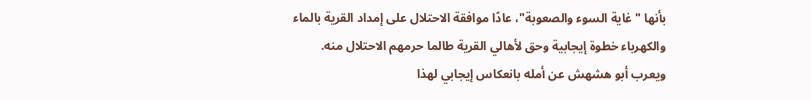بأنها "غاية السوء والصعوبة"، عادًا موافقة الاحتلال على إمداد القرية بالماء والكهرباء خطوة إيجابية وحق لأهالي القرية طالما حرمهم الاحتلال منه.
ويعرب أبو هشهش عن أمله بانعكاس إيجابي لهذا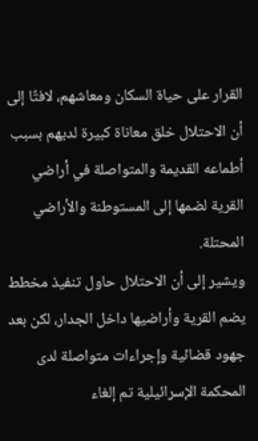القرار على حياة السكان ومعاشهم، لافتًا إلى أن الاحتلال خلق معاناة كبيرة لديهم بسبب أطماعه القديمة والمتواصلة في أراضي القرية لضمها إلى المستوطنة والأراضي المحتلة.
ويشير إلى أن الاحتلال حاول تنفيذ مخطط يضم القرية وأراضيها داخل الجدار، لكن بعد جهود قضائية وإجراءات متواصلة لدى المحكمة الإسرائيلية تم إلغاء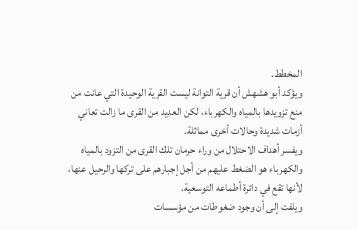المخطط.
ويؤكد أبو هشهش أن قرية التوانة ليست القرية الوحيدة التي عانت من منع تزويدها بالمياه والكهرباء، لكن العديد من القرى ما زالت تعاني أزمات شديدة وحالات أخرى مماثلة.
ويفسر أهداف الاحتلال من وراء حرمان تلك القرى من التزود بالمياه والكهرباء هو الضغط عليهم من أجل إجبارهم على تركها والرحيل عنها، لأنها تقع في دائرة أطماعه التوسعية.
ويلفت إلى أن وجود ضغوطات من مؤسسات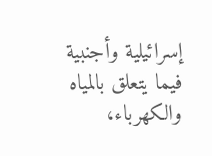إسرائيلية وأجنبية فيما يتعلق بالمياه والكهرباء،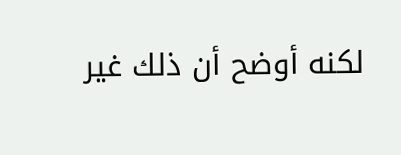لكنه أوضح أن ذلك غير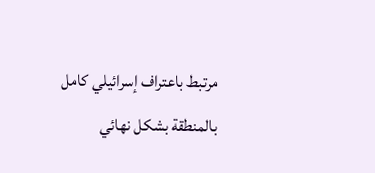مرتبط باعتراف إسرائيلي كامل بالمنطقة بشكل نهائي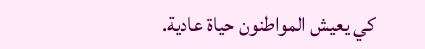كي يعيش المواطنون حياة عادية.